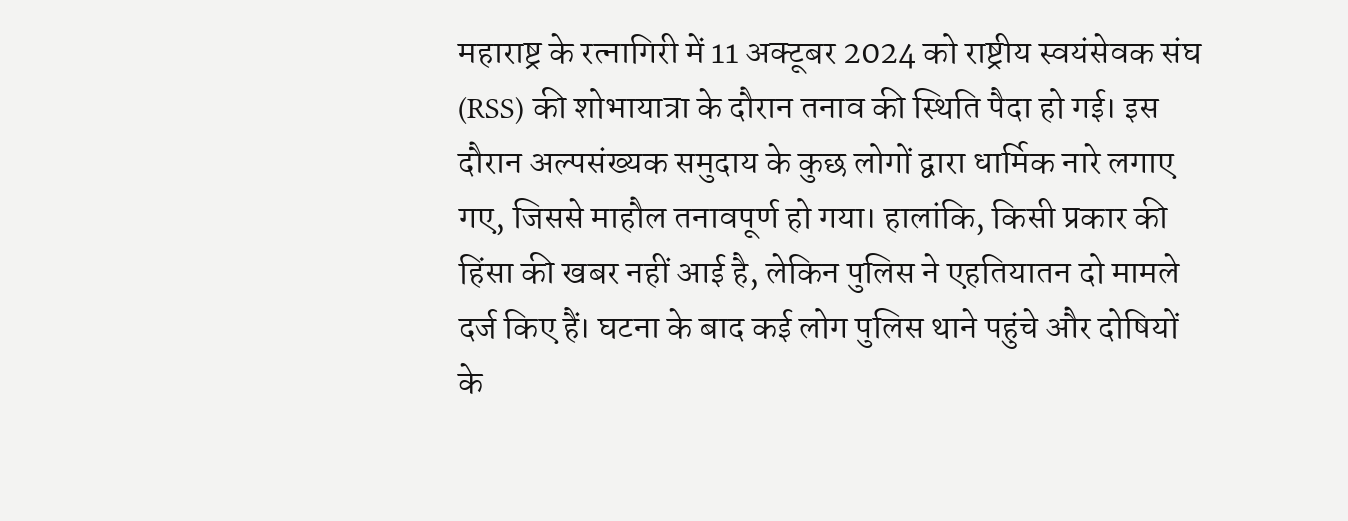महाराष्ट्र के रत्नागिरी में 11 अक्टूबर 2024 को राष्ट्रीय स्वयंसेवक संघ (RSS) की शोभायात्रा के दौरान तनाव की स्थिति पैदा हो गई। इस दौरान अल्पसंख्यक समुदाय के कुछ लोगों द्वारा धार्मिक नारे लगाए गए, जिससे माहौल तनावपूर्ण हो गया। हालांकि, किसी प्रकार की हिंसा की खबर नहीं आई है, लेकिन पुलिस ने एहतियातन दो मामले दर्ज किए हैं। घटना के बाद कई लोग पुलिस थाने पहुंचे और दोषियों के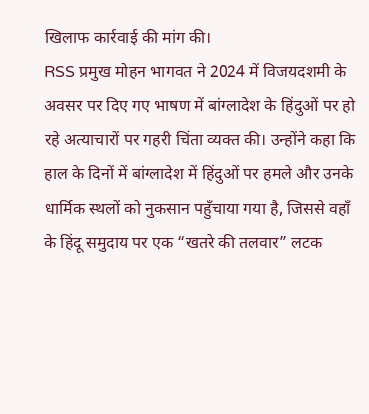खिलाफ कार्रवाई की मांग की।
RSS प्रमुख मोहन भागवत ने 2024 में विजयदशमी के अवसर पर दिए गए भाषण में बांग्लादेश के हिंदुओं पर हो रहे अत्याचारों पर गहरी चिंता व्यक्त की। उन्होंने कहा कि हाल के दिनों में बांग्लादेश में हिंदुओं पर हमले और उनके धार्मिक स्थलों को नुकसान पहुँचाया गया है, जिससे वहाँ के हिंदू समुदाय पर एक “खतरे की तलवार” लटक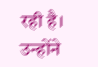रही है। उन्होंने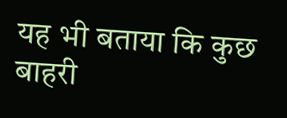यह भी बताया कि कुछ बाहरी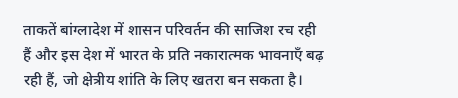ताकतें बांग्लादेश में शासन परिवर्तन की साजिश रच रही हैं और इस देश में भारत के प्रति नकारात्मक भावनाएँ बढ़ रही हैं, जो क्षेत्रीय शांति के लिए खतरा बन सकता है।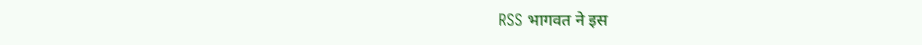RSS भागवत ने इस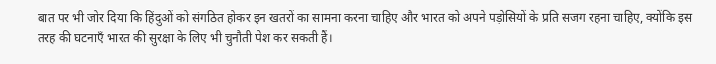बात पर भी जोर दिया कि हिंदुओं को संगठित होकर इन खतरों का सामना करना चाहिए और भारत को अपने पड़ोसियों के प्रति सजग रहना चाहिए, क्योंकि इस तरह की घटनाएँ भारत की सुरक्षा के लिए भी चुनौती पेश कर सकती हैं।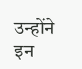उन्होंने इन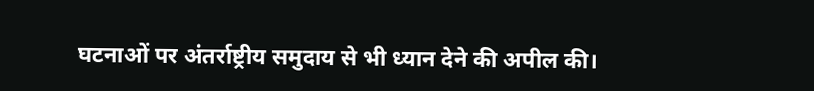घटनाओं पर अंतर्राष्ट्रीय समुदाय से भी ध्यान देने की अपील की।